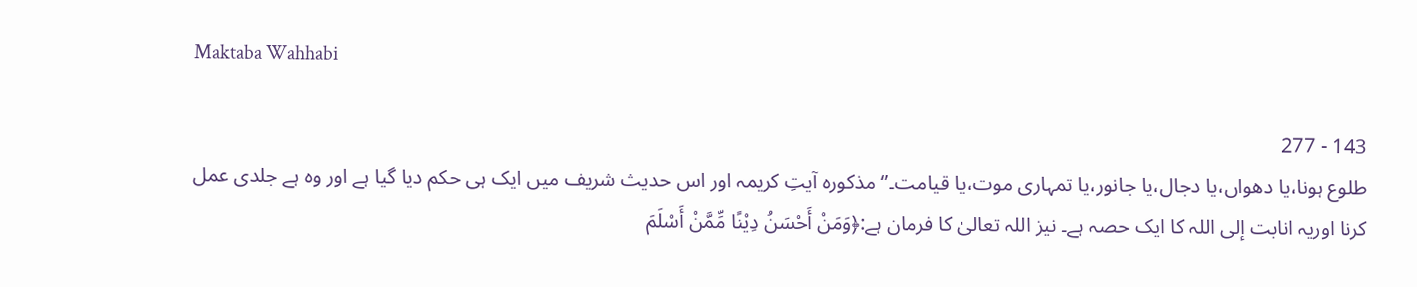Maktaba Wahhabi

143 - 277
طلوع ہونا،یا دھواں،یا دجال،یا جانور،یا تمہاری موت،یا قیامت۔’‘ مذکورہ آیتِ کریمہ اور اس حدیث شریف میں ایک ہی حکم دیا گیا ہے اور وہ ہے جلدی عمل کرنا اوریہ انابت إلی اللہ کا ایک حصہ ہے۔ نیز اللہ تعالیٰ کا فرمان ہے:﴿وَمَنْ أَحْسَنُ دِیْنًا مِّمَّنْ أَسْلَمَ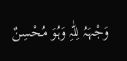وَجْہَہُ لِلّٰہِ وَہُوَ مُحْسِنٌ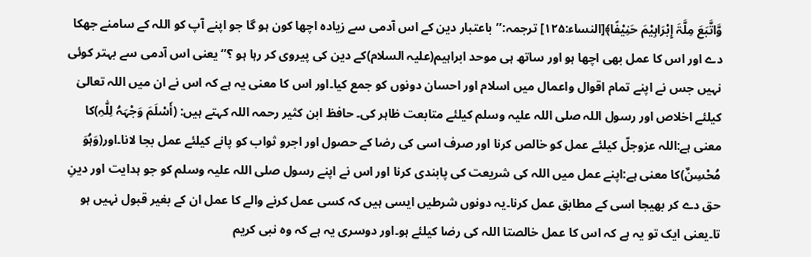وَّاتَّبَعَ مِلَّۃَ إِبْرَاہِیْمَ حَنِیْفًا﴾[النساء:۱۲۵] ترجمہ:’’باعتبار دین کے اس آدمی سے زیادہ اچھا کون ہو گا جو اپنے آپ کو اللہ کے سامنے جھکا دے اور اس کا عمل بھی اچھا ہو اور ساتھ ہی موحد ابراہیم(علیہ السلام)کے دین کی پیروی کر رہا ہو ؟’‘ یعنی اس آدمی سے بہتر کوئی نہیں جس نے اپنے تمام اقوال واعمال میں اسلام اور احسان دونوں کو جمع کیا۔اور اس کا معنی یہ ہے کہ اس نے ان میں اللہ تعالیٰ کیلئے اخلاص اور رسول اللہ صلی اللہ علیہ وسلم کیلئے متابعت ظاہر کی۔ حافظ ابن کثیر رحمہ اللہ کہتے ہیں: (أَسْلَمَ وَجْہَہُ لِلّٰہِ)کا معنی ہے:اللہ عزوجلّ کیلئے عمل کو خالص کرنا اور صرف اسی کی رضا کے حصول اور اجرو ثواب کو پانے کیلئے عمل بجا لانا۔اور(وَہُوَ مُحْسِنٌ)کا معنی ہے:اپنے عمل میں اللہ کی شریعت کی پابندی کرنا اور اس نے اپنے رسول صلی اللہ علیہ وسلم کو جو ہدایت اور دینِ حق دے کر بھیجا اسی کے مطابق عمل کرنا۔یہ دونوں شرطیں ایسی ہیں کہ کسی عمل کرنے والے کا عمل ان کے بغیر قبول نہیں ہو تا۔یعنی ایک تو یہ ہے کہ اس کا عمل خالصتا اللہ کی رضا کیلئے ہو۔اور دوسری یہ ہے کہ وہ نبی کریم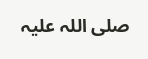صلی اللہ علیہ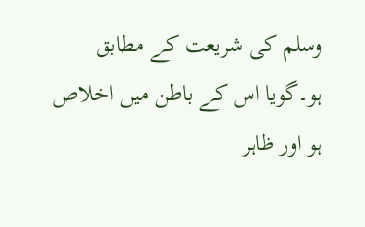وسلم کی شریعت کے مطابق ہو۔گویا اس کے باطن میں اخلاص ہو اور ظاہر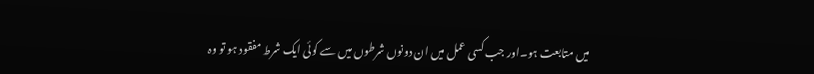میں متابعت ہو۔اور جب کسی عمل میں ان دونوں شرطوں میں سے کوئی ایک شرط مفقود ہو تو وہ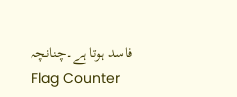فاسد ہوتا ہے۔چنانچہ
Flag Counter